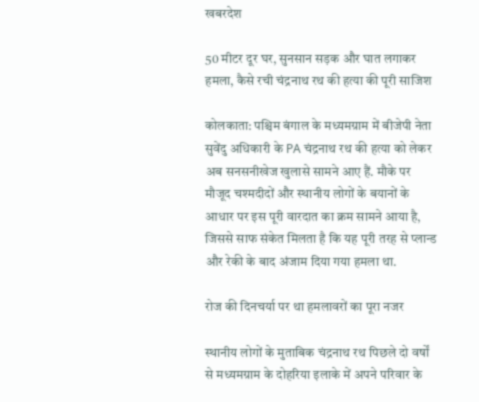खबरदेश

50 मीटर दूर घर, सुनसान सड़क और घात लगाकर हमला, कैसे रची चंद्रनाथ रथ की हत्या की पूरी साजिश

कोलकाता: पश्चिम बंगाल के मध्यमग्राम में बीजेपी नेता सुवेंदु अधिकारी के PA चंद्रनाथ रथ की हत्या को लेकर अब सनसनीखेज खुलासे सामने आए हैं. मौके पर मौजूद चश्मदीदों और स्थानीय लोगों के बयानों के आधार पर इस पूरी वारदात का क्रम सामने आया है, जिससे साफ संकेत मिलता है कि यह पूरी तरह से प्लान्ड और रेकी के बाद अंजाम दिया गया हमला था.

रोज की दिनचर्या पर था हमलावरों का पूरा नजर

स्थानीय लोगों के मुताबिक चंद्रनाथ रथ पिछले दो वर्षों से मध्यमग्राम के दोहरिया इलाके में अपने परिवार के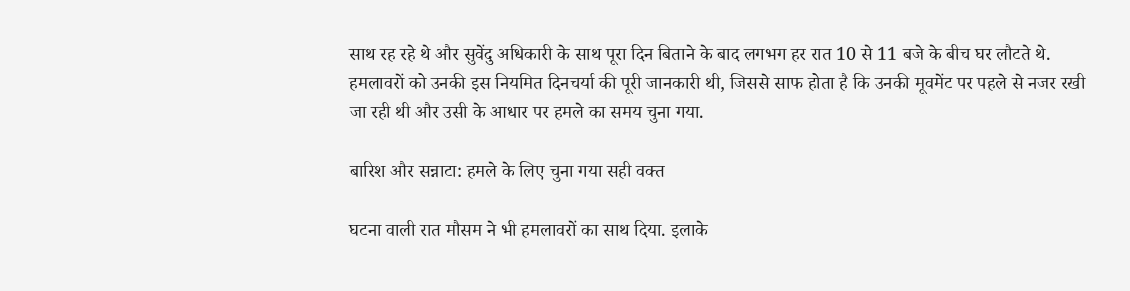साथ रह रहे थे और सुवेंदु अधिकारी के साथ पूरा दिन बिताने के बाद लगभग हर रात 10 से 11 बजे के बीच घर लौटते थे. हमलावरों को उनकी इस नियमित दिनचर्या की पूरी जानकारी थी, जिससे साफ होता है कि उनकी मूवमेंट पर पहले से नजर रखी जा रही थी और उसी के आधार पर हमले का समय चुना गया.

बारिश और सन्नाटा: हमले के लिए चुना गया सही वक्त

घटना वाली रात मौसम ने भी हमलावरों का साथ दिया. इलाके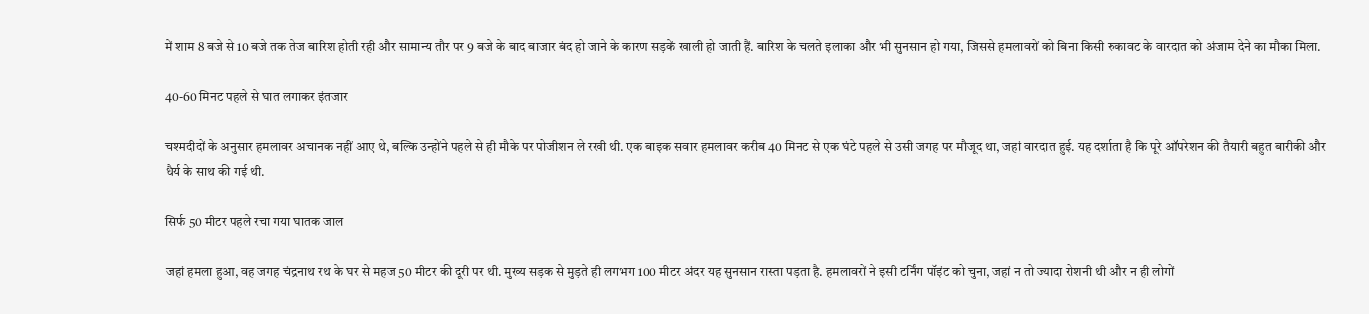में शाम 8 बजे से 10 बजे तक तेज बारिश होती रही और सामान्य तौर पर 9 बजे के बाद बाजार बंद हो जाने के कारण सड़कें खाली हो जाती हैं. बारिश के चलते इलाका और भी सुनसान हो गया, जिससे हमलावरों को बिना किसी रुकावट के वारदात को अंजाम देने का मौका मिला.

40-60 मिनट पहले से घात लगाकर इंतजार

चश्मदीदों के अनुसार हमलावर अचानक नहीं आए थे, बल्कि उन्होंने पहले से ही मौके पर पोजीशन ले रखी थी. एक बाइक सवार हमलावर करीब 40 मिनट से एक घंटे पहले से उसी जगह पर मौजूद था, जहां वारदात हुई. यह दर्शाता है कि पूरे ऑपरेशन की तैयारी बहुत बारीकी और धैर्य के साथ की गई थी.

सिर्फ 50 मीटर पहले रचा गया घातक जाल

जहां हमला हुआ, वह जगह चंद्रनाथ रथ के घर से महज 50 मीटर की दूरी पर थी. मुख्य सड़क से मुड़ते ही लगभग 100 मीटर अंदर यह सुनसान रास्ता पड़ता है. हमलावरों ने इसी टर्निंग पॉइंट को चुना, जहां न तो ज्यादा रोशनी थी और न ही लोगों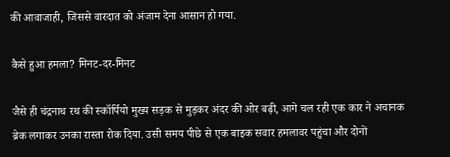की आवाजाही, जिससे वारदात को अंजाम देना आसान हो गया.

कैसे हुआ हमला? मिनट-दर-मिनट

जैसे ही चंद्रनाथ रथ की स्कॉर्पियो मुख्य सड़क से मुड़कर अंदर की ओर बढ़ी, आगे चल रही एक कार ने अचानक ब्रेक लगाकर उनका रास्ता रोक दिया. उसी समय पीछे से एक बाइक सवार हमलावर पहुंचा और दोनों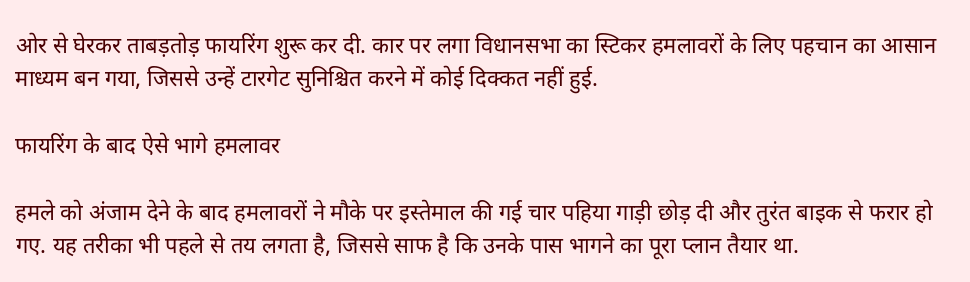ओर से घेरकर ताबड़तोड़ फायरिंग शुरू कर दी. कार पर लगा विधानसभा का स्टिकर हमलावरों के लिए पहचान का आसान माध्यम बन गया, जिससे उन्हें टारगेट सुनिश्चित करने में कोई दिक्कत नहीं हुई.

फायरिंग के बाद ऐसे भागे हमलावर

हमले को अंजाम देने के बाद हमलावरों ने मौके पर इस्तेमाल की गई चार पहिया गाड़ी छोड़ दी और तुरंत बाइक से फरार हो गए. यह तरीका भी पहले से तय लगता है, जिससे साफ है कि उनके पास भागने का पूरा प्लान तैयार था.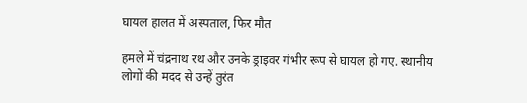घायल हालत में अस्पताल, फिर मौत

हमले में चंद्रनाथ रथ और उनके ड्राइवर गंभीर रूप से घायल हो गए. स्थानीय लोगों की मदद से उन्हें तुरंत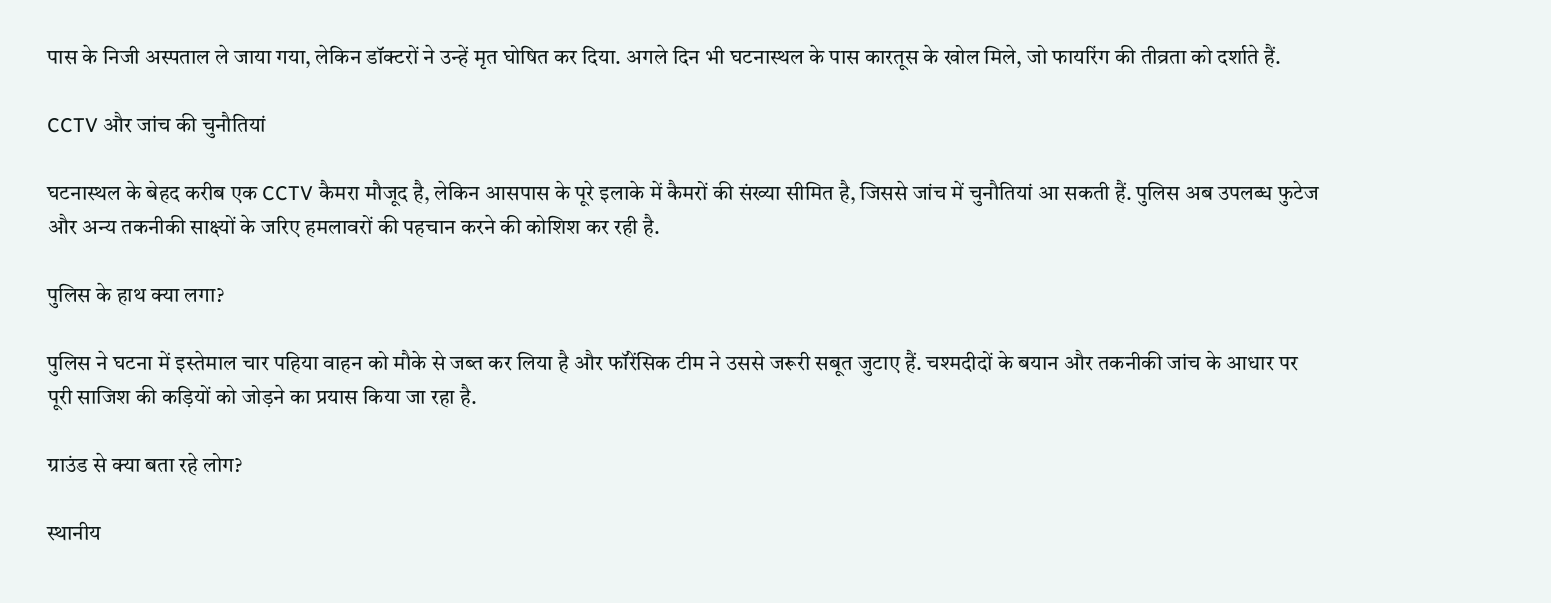पास के निजी अस्पताल ले जाया गया, लेकिन डॉक्टरों ने उन्हें मृत घोषित कर दिया. अगले दिन भी घटनास्थल के पास कारतूस के खोल मिले, जो फायरिंग की तीव्रता को दर्शाते हैं.

CCTV और जांच की चुनौतियां

घटनास्थल के बेहद करीब एक CCTV कैमरा मौजूद है, लेकिन आसपास के पूरे इलाके में कैमरों की संख्या सीमित है, जिससे जांच में चुनौतियां आ सकती हैं. पुलिस अब उपलब्ध फुटेज और अन्य तकनीकी साक्ष्यों के जरिए हमलावरों की पहचान करने की कोशिश कर रही है.

पुलिस के हाथ क्या लगा?

पुलिस ने घटना में इस्तेमाल चार पहिया वाहन को मौके से जब्त कर लिया है और फॉरेंसिक टीम ने उससे जरूरी सबूत जुटाए हैं. चश्मदीदों के बयान और तकनीकी जांच के आधार पर पूरी साजिश की कड़ियों को जोड़ने का प्रयास किया जा रहा है.

ग्राउंड से क्या बता रहे लोग?

स्थानीय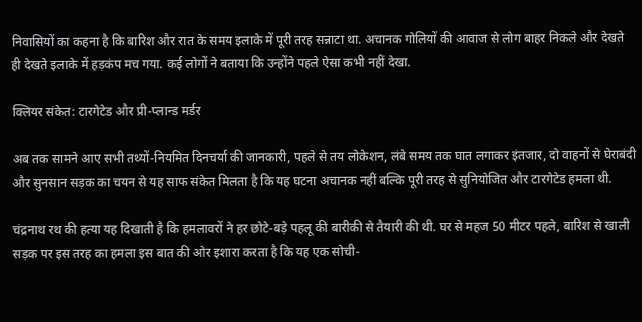निवासियों का कहना है कि बारिश और रात के समय इलाके में पूरी तरह सन्नाटा था. अचानक गोलियों की आवाज से लोग बाहर निकले और देखते ही देखते इलाके में हड़कंप मच गया. कई लोगों ने बताया कि उन्होंने पहले ऐसा कभी नहीं देखा.

क्लियर संकेत: टारगेटेड और प्री-प्लान्ड मर्डर

अब तक सामने आए सभी तथ्यों-नियमित दिनचर्या की जानकारी, पहले से तय लोकेशन, लंबे समय तक घात लगाकर इंतजार, दो वाहनों से घेराबंदी और सुनसान सड़क का चयन से यह साफ संकेत मिलता है कि यह घटना अचानक नहीं बल्कि पूरी तरह से सुनियोजित और टारगेटेड हमला थी.

चंद्रनाथ रथ की हत्या यह दिखाती है कि हमलावरों ने हर छोटे-बड़े पहलू की बारीकी से तैयारी की थी. घर से महज 50 मीटर पहले, बारिश से खाली सड़क पर इस तरह का हमला इस बात की ओर इशारा करता है कि यह एक सोची-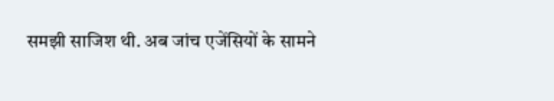समझी साजिश थी. अब जांच एजेंसियों के सामने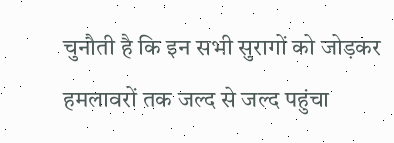चुनौती है कि इन सभी सुरागों को जोड़कर हमलावरों तक जल्द से जल्द पहुंचा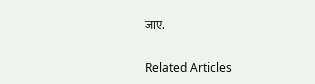जाए.

Related Articles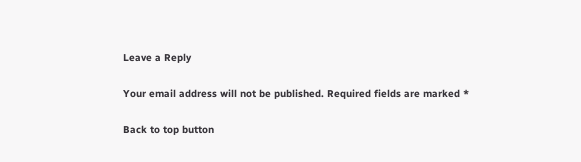Leave a Reply

Your email address will not be published. Required fields are marked *

Back to top button